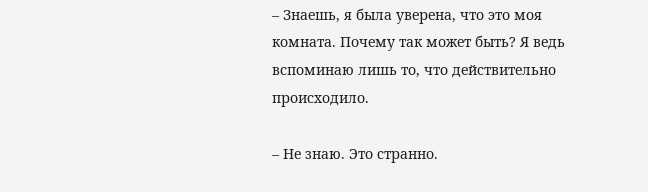– Знаешь, я была уверена, что это моя комната. Почему так может быть? Я ведь вспоминаю лишь то, что действительно происходило.

– Не знаю. Это странно.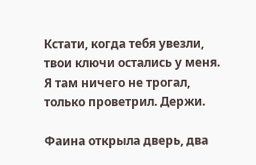Кстати, когда тебя увезли, твои ключи остались у меня. Я там ничего не трогал, только проветрил. Держи.

Фаина открыла дверь, два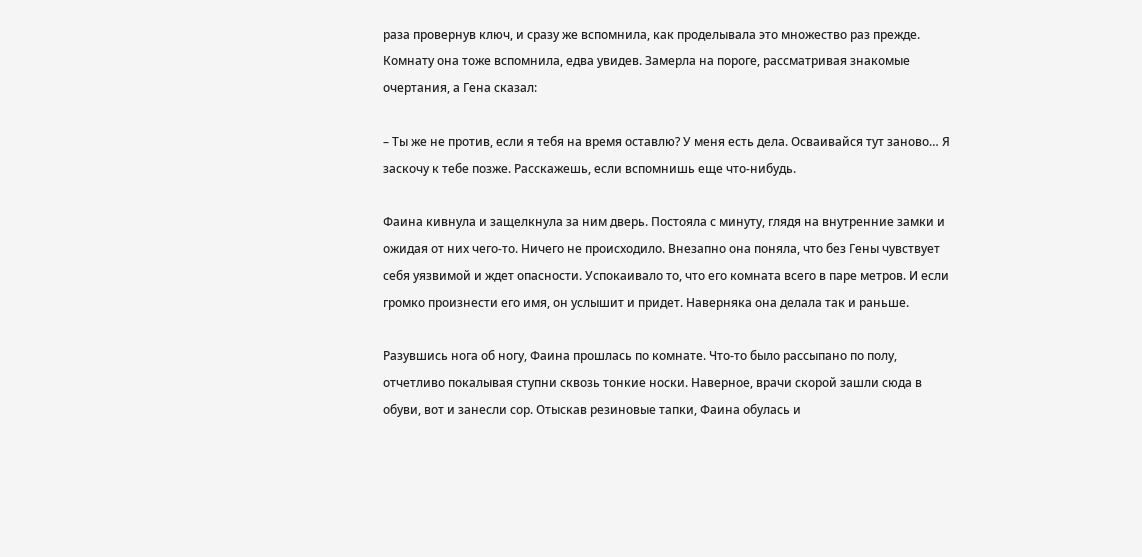раза провернув ключ, и сразу же вспомнила, как проделывала это множество раз прежде. Комнату она тоже вспомнила, едва увидев. Замерла на пороге, рассматривая знакомые очертания, а Гена сказал:

– Ты же не против, если я тебя на время оставлю? У меня есть дела. Осваивайся тут заново… Я заскочу к тебе позже. Расскажешь, если вспомнишь еще что-нибудь.

Фаина кивнула и защелкнула за ним дверь. Постояла с минуту, глядя на внутренние замки и ожидая от них чего-то. Ничего не происходило. Внезапно она поняла, что без Гены чувствует себя уязвимой и ждет опасности. Успокаивало то, что его комната всего в паре метров. И если громко произнести его имя, он услышит и придет. Наверняка она делала так и раньше.

Разувшись нога об ногу, Фаина прошлась по комнате. Что-то было рассыпано по полу, отчетливо покалывая ступни сквозь тонкие носки. Наверное, врачи скорой зашли сюда в обуви, вот и занесли сор. Отыскав резиновые тапки, Фаина обулась и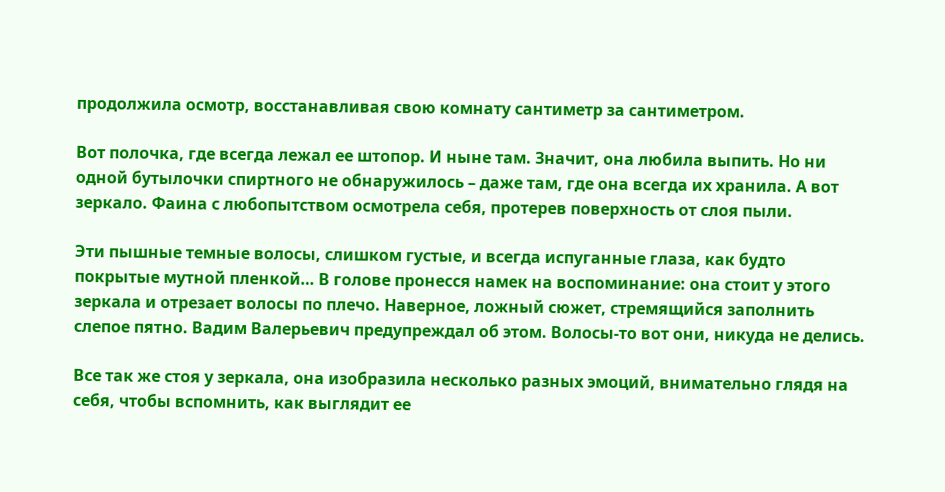продолжила осмотр, восстанавливая свою комнату сантиметр за сантиметром.

Вот полочка, где всегда лежал ее штопор. И ныне там. Значит, она любила выпить. Но ни одной бутылочки спиртного не обнаружилось – даже там, где она всегда их хранила. А вот зеркало. Фаина с любопытством осмотрела себя, протерев поверхность от слоя пыли.

Эти пышные темные волосы, слишком густые, и всегда испуганные глаза, как будто покрытые мутной пленкой… В голове пронесся намек на воспоминание: она стоит у этого зеркала и отрезает волосы по плечо. Наверное, ложный сюжет, стремящийся заполнить слепое пятно. Вадим Валерьевич предупреждал об этом. Волосы-то вот они, никуда не делись.

Все так же стоя у зеркала, она изобразила несколько разных эмоций, внимательно глядя на себя, чтобы вспомнить, как выглядит ее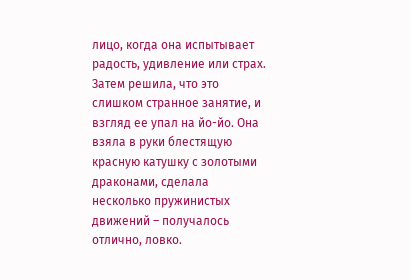лицо, когда она испытывает радость, удивление или страх. Затем решила, что это слишком странное занятие, и взгляд ее упал на йо-йо. Она взяла в руки блестящую красную катушку с золотыми драконами, сделала несколько пружинистых движений – получалось отлично, ловко.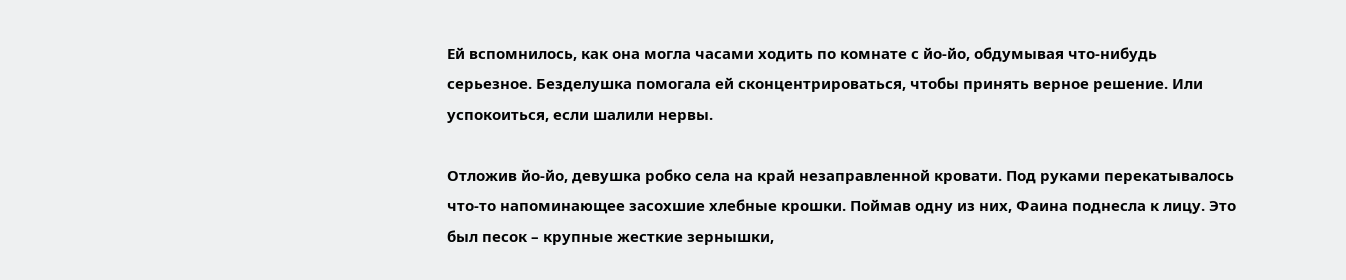Ей вспомнилось, как она могла часами ходить по комнате с йо-йо, обдумывая что-нибудь серьезное. Безделушка помогала ей сконцентрироваться, чтобы принять верное решение. Или успокоиться, если шалили нервы.

Отложив йо-йо, девушка робко села на край незаправленной кровати. Под руками перекатывалось что-то напоминающее засохшие хлебные крошки. Поймав одну из них, Фаина поднесла к лицу. Это был песок – крупные жесткие зернышки,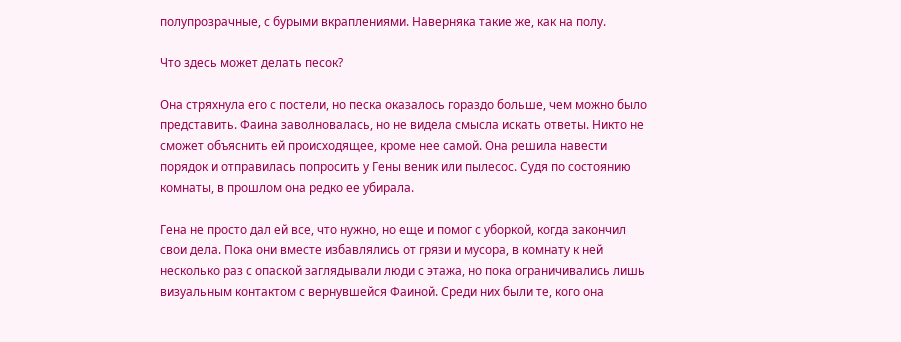полупрозрачные, с бурыми вкраплениями. Наверняка такие же, как на полу.

Что здесь может делать песок?

Она стряхнула его с постели, но песка оказалось гораздо больше, чем можно было представить. Фаина заволновалась, но не видела смысла искать ответы. Никто не сможет объяснить ей происходящее, кроме нее самой. Она решила навести порядок и отправилась попросить у Гены веник или пылесос. Судя по состоянию комнаты, в прошлом она редко ее убирала.

Гена не просто дал ей все, что нужно, но еще и помог с уборкой, когда закончил свои дела. Пока они вместе избавлялись от грязи и мусора, в комнату к ней несколько раз с опаской заглядывали люди с этажа, но пока ограничивались лишь визуальным контактом с вернувшейся Фаиной. Среди них были те, кого она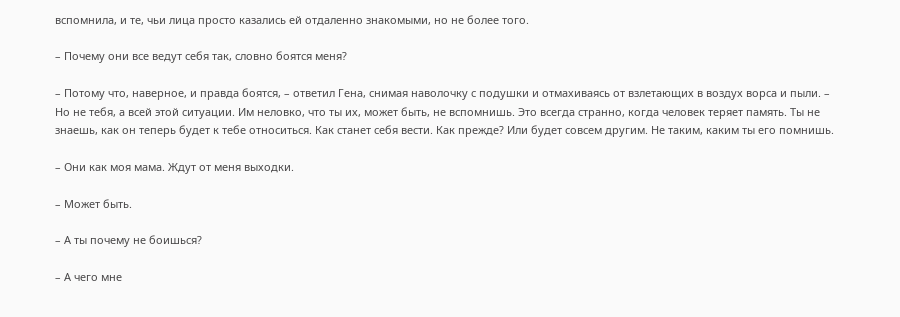вспомнила, и те, чьи лица просто казались ей отдаленно знакомыми, но не более того.

– Почему они все ведут себя так, словно боятся меня?

– Потому что, наверное, и правда боятся, – ответил Гена, снимая наволочку с подушки и отмахиваясь от взлетающих в воздух ворса и пыли. – Но не тебя, а всей этой ситуации. Им неловко, что ты их, может быть, не вспомнишь. Это всегда странно, когда человек теряет память. Ты не знаешь, как он теперь будет к тебе относиться. Как станет себя вести. Как прежде? Или будет совсем другим. Не таким, каким ты его помнишь.

– Они как моя мама. Ждут от меня выходки.

– Может быть.

– А ты почему не боишься?

– А чего мне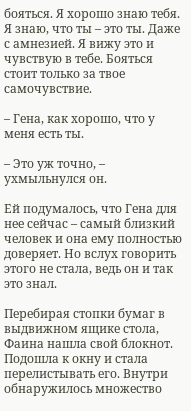бояться. Я хорошо знаю тебя. Я знаю, что ты – это ты. Даже с амнезией. Я вижу это и чувствую в тебе. Бояться стоит только за твое самочувствие.

– Гена, как хорошо, что у меня есть ты.

– Это уж точно, – ухмыльнулся он.

Ей подумалось, что Гена для нее сейчас – самый близкий человек и она ему полностью доверяет. Но вслух говорить этого не стала, ведь он и так это знал.

Перебирая стопки бумаг в выдвижном ящике стола, Фаина нашла свой блокнот. Подошла к окну и стала перелистывать его. Внутри обнаружилось множество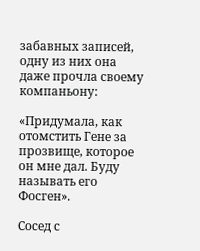забавных записей, одну из них она даже прочла своему компаньону:

«Придумала, как отомстить Гене за прозвище, которое он мне дал. Буду называть его Фосген».

Сосед с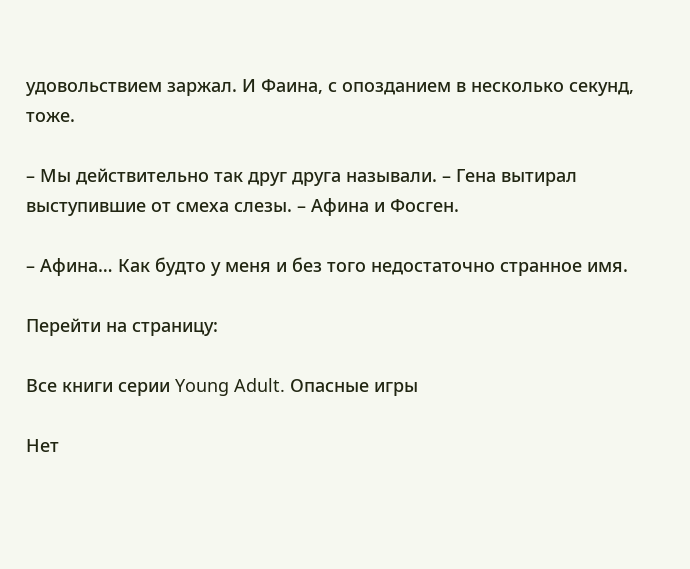удовольствием заржал. И Фаина, с опозданием в несколько секунд, тоже.

– Мы действительно так друг друга называли. – Гена вытирал выступившие от смеха слезы. – Афина и Фосген.

– Афина… Как будто у меня и без того недостаточно странное имя.

Перейти на страницу:

Все книги серии Young Adult. Опасные игры

Нет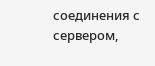соединения с сервером,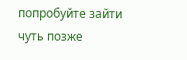попробуйте зайти чуть позже